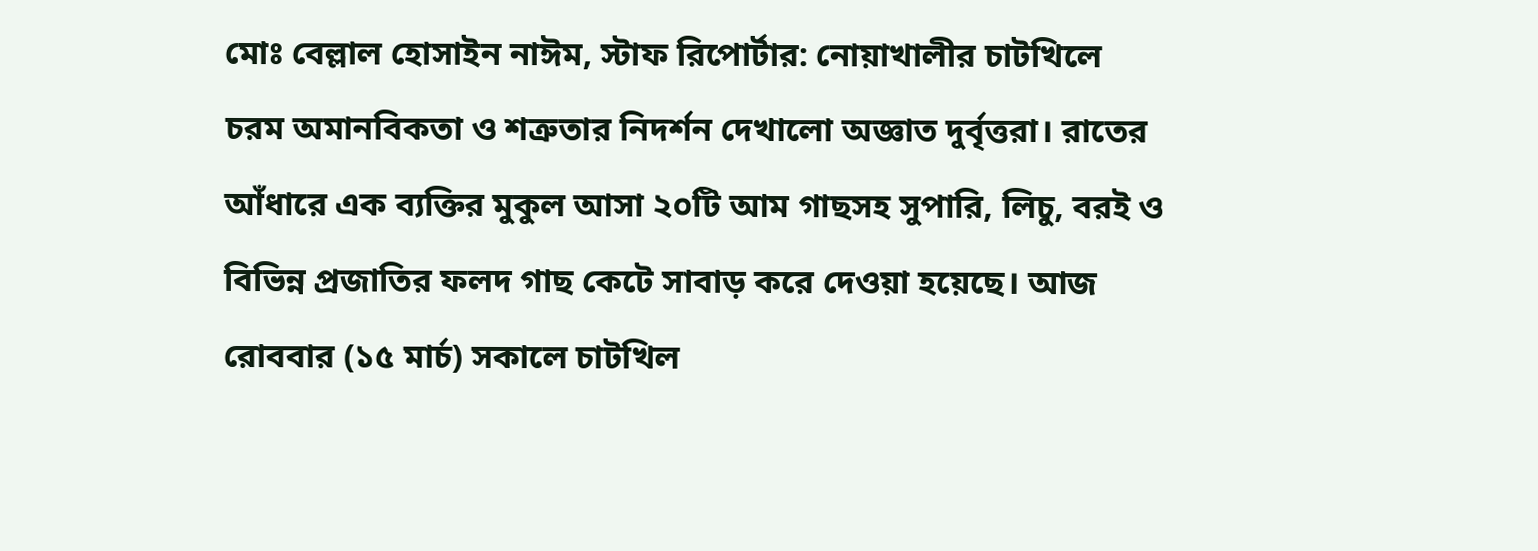মোঃ বেল্লাল হোসাইন নাঈম, স্টাফ রিপোর্টার: নোয়াখালীর চাটখিলে চরম অমানবিকতা ও শত্রুতার নিদর্শন দেখালো অজ্ঞাত দুর্বৃত্তরা। রাতের আঁধারে এক ব্যক্তির মুকুল আসা ২০টি আম গাছসহ সুপারি, লিচু, বরই ও বিভিন্ন প্রজাতির ফলদ গাছ কেটে সাবাড় করে দেওয়া হয়েছে। আজ রোববার (১৫ মার্চ) সকালে চাটখিল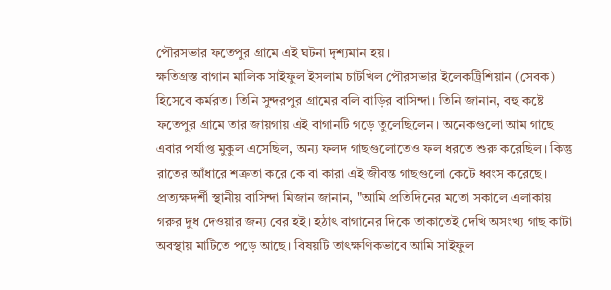পৌরসভার ফতেপুর গ্রামে এই ঘটনা দৃশ্যমান হয়।
ক্ষতিগ্রস্ত বাগান মালিক সাইফুল ইসলাম চাটখিল পৌরসভার ইলেকট্রিশিয়ান (সেবক) হিসেবে কর্মরত। তিনি সুন্দরপুর গ্রামের বলি বাড়ির বাসিন্দা। তিনি জানান, বহু কষ্টে ফতেপুর গ্রামে তার জায়গায় এই বাগানটি গড়ে তুলেছিলেন। অনেকগুলো আম গাছে এবার পর্যাপ্ত মুকুল এসেছিল, অন্য ফলদ গাছগুলোতেও ফল ধরতে শুরু করেছিল। কিন্তু রাতের আঁধারে শত্রুতা করে কে বা কারা এই জীবন্ত গাছগুলো কেটে ধ্বংস করেছে।
প্রত্যক্ষদর্শী স্থানীয় বাসিন্দা মিজান জানান, "আমি প্রতিদিনের মতো সকালে এলাকায় গরুর দুধ দেওয়ার জন্য বের হই। হঠাৎ বাগানের দিকে তাকাতেই দেখি অসংখ্য গাছ কাটা অবস্থায় মাটিতে পড়ে আছে। বিষয়টি তাৎক্ষণিকভাবে আমি সাইফুল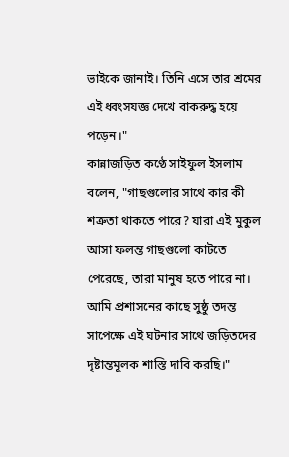ভাইকে জানাই। তিনি এসে তার শ্রমের এই ধ্বংসযজ্ঞ দেখে বাকরুদ্ধ হয়ে পড়েন।"
কান্নাজড়িত কণ্ঠে সাইফুল ইসলাম বলেন, "গাছগুলোর সাথে কার কী শত্রুতা থাকতে পারে? যারা এই মুকুল আসা ফলন্ত গাছগুলো কাটতে পেরেছে, তারা মানুষ হতে পারে না। আমি প্রশাসনের কাছে সুষ্ঠু তদন্ত সাপেক্ষে এই ঘটনার সাথে জড়িতদের দৃষ্টান্তমূলক শাস্তি দাবি করছি।"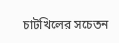চাটখিলের সচেতন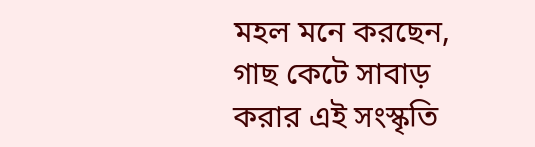মহল মনে করছেন, গাছ কেটে সাবাড় করার এই সংস্কৃতি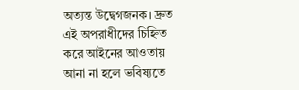অত্যন্ত উদ্বেগজনক। দ্রুত এই অপরাধীদের চিহ্নিত করে আইনের আওতায় আনা না হলে ভবিষ্যতে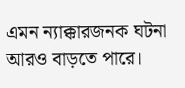এমন ন্যাক্কারজনক ঘটনা আরও বাড়তে পারে।